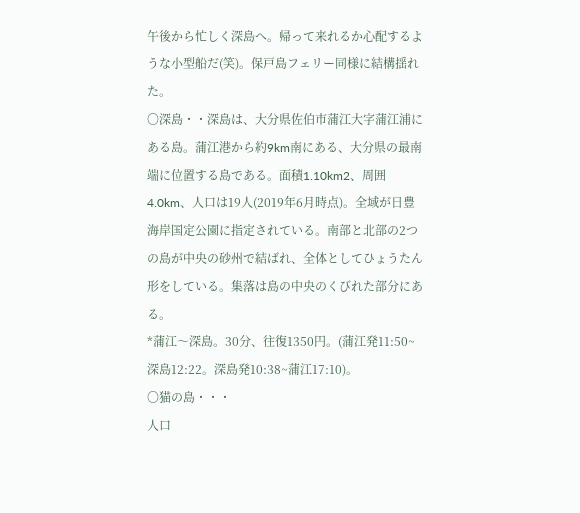午後から忙しく深島へ。帰って来れるか心配するような小型船だ(笑)。保戸島フェリー同様に結構揺れた。
〇深島・・深島は、大分県佐伯市蒲江大字蒲江浦にある島。蒲江港から約9km南にある、大分県の最南端に位置する島である。面積1.10km2、周囲4.0km、人口は19人(2019年6月時点)。全域が日豊海岸国定公園に指定されている。南部と北部の2つの島が中央の砂州で結ばれ、全体としてひょうたん形をしている。集落は島の中央のくびれた部分にある。
*蒲江〜深島。30分、往復1350円。(蒲江発11:50~深島12:22。深島発10:38~蒲江17:10)。
〇猫の島・・・
人口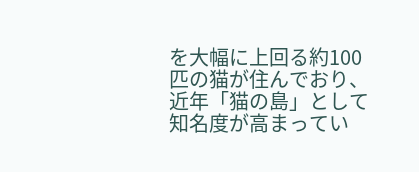を大幅に上回る約100匹の猫が住んでおり、近年「猫の島」として知名度が高まってい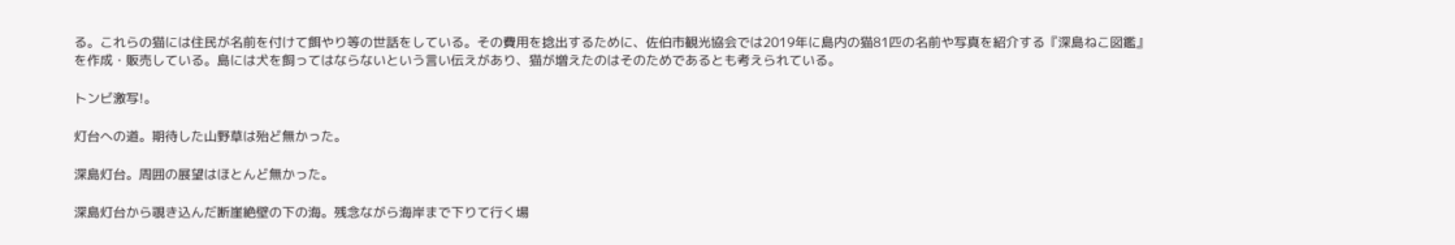る。これらの猫には住民が名前を付けて餌やり等の世話をしている。その費用を捻出するために、佐伯市観光協会では2019年に島内の猫81匹の名前や写真を紹介する『深島ねこ図鑑』を作成・販売している。島には犬を飼ってはならないという言い伝えがあり、猫が増えたのはそのためであるとも考えられている。

トンビ激写!。

灯台への道。期待した山野草は殆ど無かった。

深島灯台。周囲の展望はほとんど無かった。

深島灯台から覗き込んだ断崖絶壁の下の海。残念ながら海岸まで下りて行く場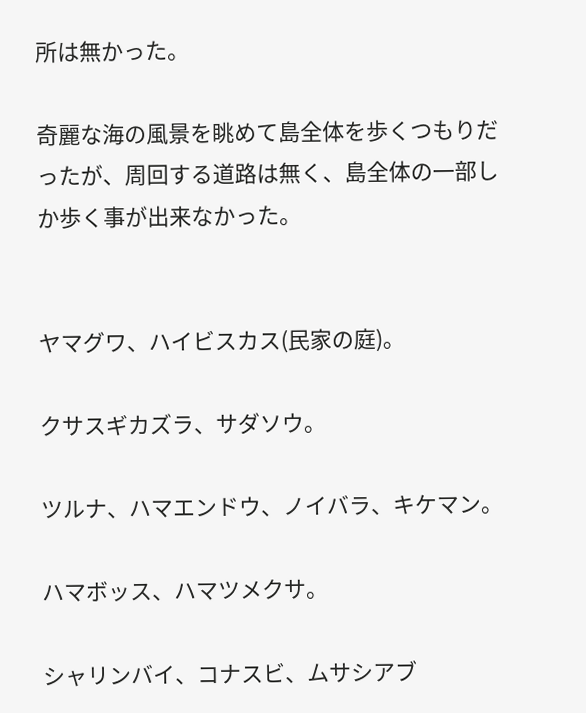所は無かった。

奇麗な海の風景を眺めて島全体を歩くつもりだったが、周回する道路は無く、島全体の一部しか歩く事が出来なかった。


ヤマグワ、ハイビスカス(民家の庭)。

クサスギカズラ、サダソウ。

ツルナ、ハマエンドウ、ノイバラ、キケマン。

ハマボッス、ハマツメクサ。

シャリンバイ、コナスビ、ムサシアブ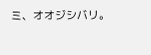ミ、オオジシバリ。